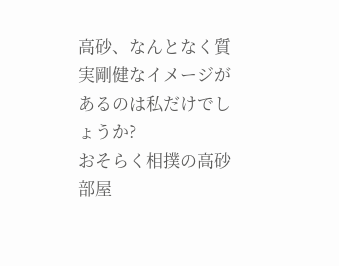高砂、なんとなく質実剛健なイメージがあるのは私だけでしょうか?
おそらく相撲の高砂部屋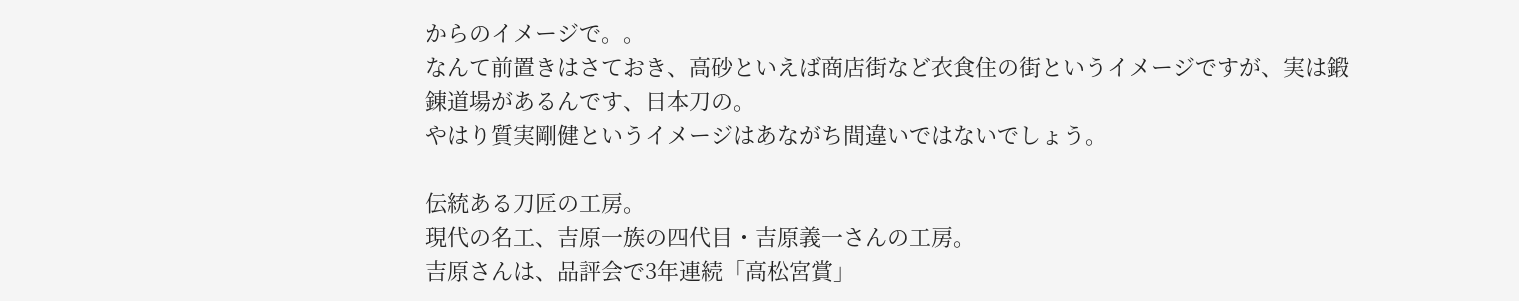からのイメージで。。
なんて前置きはさておき、高砂といえば商店街など衣食住の街というイメージですが、実は鍛錬道場があるんです、日本刀の。
やはり質実剛健というイメージはあながち間違いではないでしょう。

伝統ある刀匠の工房。
現代の名工、吉原一族の四代目・吉原義一さんの工房。
吉原さんは、品評会で3年連続「高松宮賞」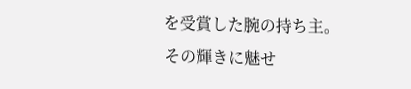を受賞した腕の持ち主。
その輝きに魅せ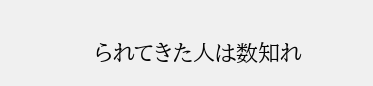られてきた人は数知れ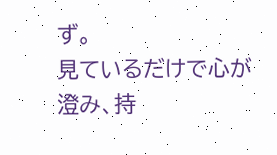ず。
見ているだけで心が澄み、持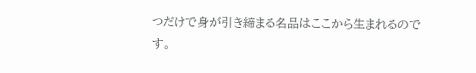つだけで身が引き締まる名品はここから生まれるのです。